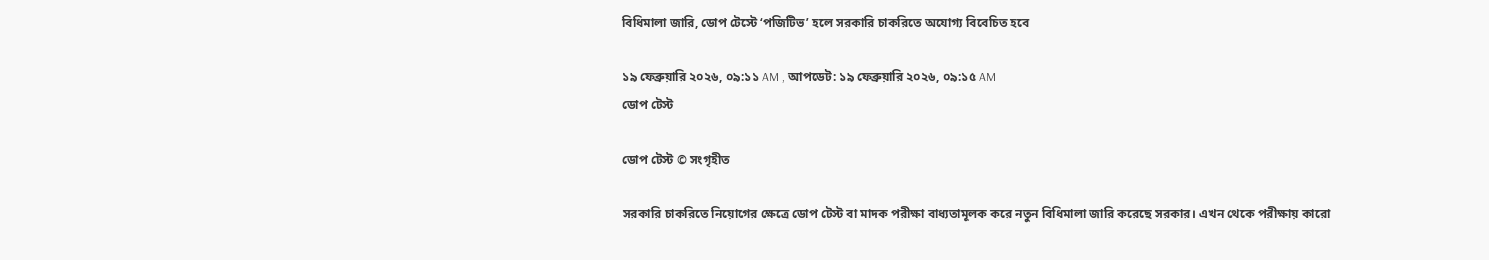বিধিমালা জারি, ডোপ টেস্টে ‘পজিটিভ’ হলে সরকারি চাকরিতে অযোগ্য বিবেচিত হবে

১৯ ফেব্রুয়ারি ২০২৬, ০৯:১১ AM , আপডেট: ১৯ ফেব্রুয়ারি ২০২৬, ০৯:১৫ AM
ডোপ টেস্ট

ডোপ টেস্ট © সংগৃহীত

সরকারি চাকরিতে নিয়োগের ক্ষেত্রে ডোপ টেস্ট বা মাদক পরীক্ষা বাধ্যতামূলক করে নতুন বিধিমালা জারি করেছে সরকার। এখন থেকে পরীক্ষায় কারো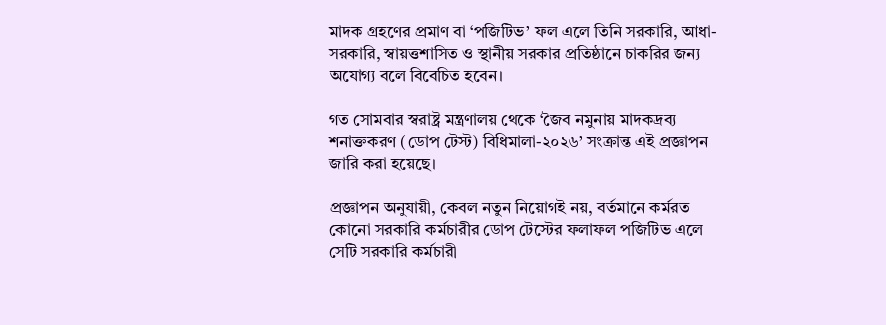মাদক গ্রহণের প্রমাণ বা ‘পজিটিভ’ ফল এলে তিনি সরকারি, আধা-সরকারি, স্বায়ত্তশাসিত ও স্থানীয় সরকার প্রতিষ্ঠানে চাকরির জন্য অযোগ্য বলে বিবেচিত হবেন।

গত সোমবার স্বরাষ্ট্র মন্ত্রণালয় থেকে ‘জৈব নমুনায় মাদকদ্রব্য শনাক্তকরণ (ডোপ টেস্ট) বিধিমালা-২০২৬’ সংক্রান্ত এই প্রজ্ঞাপন জারি করা হয়েছে।

প্রজ্ঞাপন অনুযায়ী, কেবল নতুন নিয়োগই নয়, বর্তমানে কর্মরত কোনো সরকারি কর্মচারীর ডোপ টেস্টের ফলাফল পজিটিভ এলে সেটি সরকারি কর্মচারী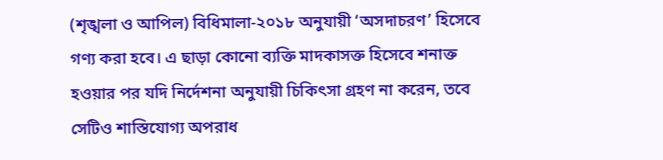(শৃঙ্খলা ও আপিল) বিধিমালা-২০১৮ অনুযায়ী ‘অসদাচরণ’ হিসেবে গণ্য করা হবে। এ ছাড়া কোনো ব্যক্তি মাদকাসক্ত হিসেবে শনাক্ত হওয়ার পর যদি নির্দেশনা অনুযায়ী চিকিৎসা গ্রহণ না করেন, তবে সেটিও শাস্তিযোগ্য অপরাধ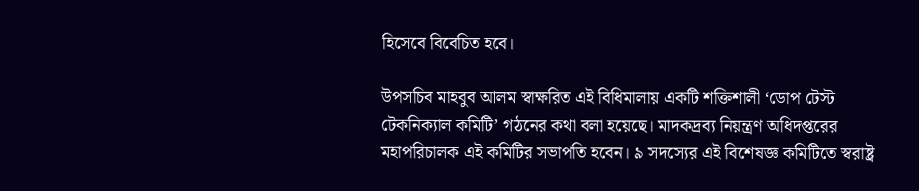হিসেবে বিবেচিত হবে।

উপসচিব মাহবুব আলম স্বাক্ষরিত এই বিধিমালায় একটি শক্তিশালী ‘ডোপ টেস্ট টেকনিক্যাল কমিটি’ গঠনের কথা বলা হয়েছে। মাদকদ্রব্য নিয়ন্ত্রণ অধিদপ্তরের মহাপরিচালক এই কমিটির সভাপতি হবেন। ৯ সদস্যের এই বিশেষজ্ঞ কমিটিতে স্বরাষ্ট্র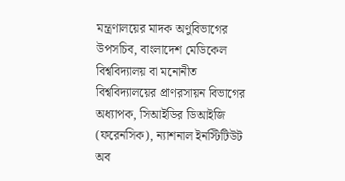মন্ত্রণালয়ের মাদক অণুবিভাগের উপসচিব, বাংলাদেশ মেডিকেল বিশ্ববিদ্যালয় বা মনোনীত বিশ্ববিদ্যালয়ের প্রাণরসায়ন বিভাগের অধ্যাপক, সিআইডির ডিআইজি (ফরেনসিক), ন্যাশনাল ইনস্টিটিউট অব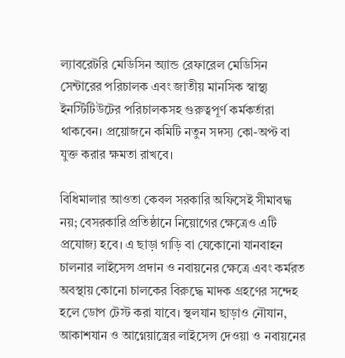ল্যাবরেটরি মেডিসিন অ্যান্ড রেফারেল মেডিসিন সেন্টারের পরিচালক এবং জাতীয় মানসিক স্বাস্থ্য ইনস্টিটিউটের পরিচালকসহ গুরুত্বপূর্ণ কর্মকর্তারা থাকবেন। প্রয়োজনে কমিটি নতুন সদস্য কো-অপ্ট বা যুক্ত করার ক্ষমতা রাখবে।

বিধিমালার আওতা কেবল সরকারি অফিসেই সীমাবদ্ধ নয়; বেসরকারি প্রতিষ্ঠানে নিয়োগের ক্ষেত্রেও এটি প্রযোজ্য হবে। এ ছাড়া গাড়ি বা যেকোনো যানবাহন চালনার লাইসেন্স প্রদান ও নবায়নের ক্ষেত্রে এবং কর্মরত অবস্থায় কোনো চালকের বিরুদ্ধে মাদক গ্রহণের সন্দেহ হলে ডোপ টেস্ট করা যাবে। স্থলযান ছাড়াও নৌযান, আকাশযান ও আগ্নেয়াস্ত্রের লাইসেন্স দেওয়া ও নবায়নের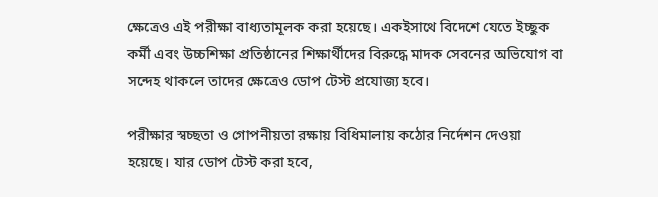ক্ষেত্রেও এই পরীক্ষা বাধ্যতামূলক করা হয়েছে। একইসাথে বিদেশে যেতে ইচ্ছুক কর্মী এবং উচ্চশিক্ষা প্রতিষ্ঠানের শিক্ষার্থীদের বিরুদ্ধে মাদক সেবনের অভিযোগ বা সন্দেহ থাকলে তাদের ক্ষেত্রেও ডোপ টেস্ট প্রযোজ্য হবে।

পরীক্ষার স্বচ্ছতা ও গোপনীয়তা রক্ষায় বিধিমালায় কঠোর নির্দেশন দেওয়া হয়েছে। যার ডোপ টেস্ট করা হবে,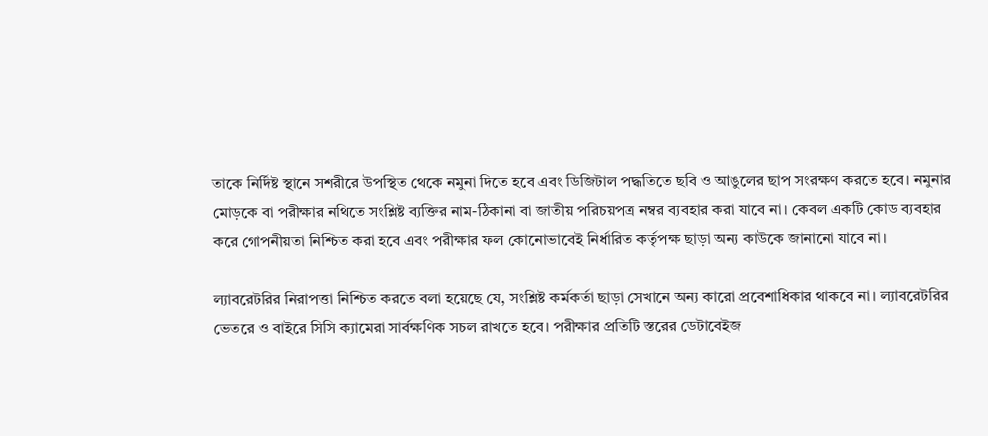তাকে নির্দিষ্ট স্থানে সশরীরে উপস্থিত থেকে নমুনা দিতে হবে এবং ডিজিটাল পদ্ধতিতে ছবি ও আঙুলের ছাপ সংরক্ষণ করতে হবে। নমুনার মোড়কে বা পরীক্ষার নথিতে সংশ্লিষ্ট ব্যক্তির নাম-ঠিকানা বা জাতীয় পরিচয়পত্র নম্বর ব্যবহার করা যাবে না। কেবল একটি কোড ব্যবহার করে গোপনীয়তা নিশ্চিত করা হবে এবং পরীক্ষার ফল কোনোভাবেই নির্ধারিত কর্তৃপক্ষ ছাড়া অন্য কাউকে জানানো যাবে না।

ল্যাবরেটরির নিরাপত্তা নিশ্চিত করতে বলা হয়েছে যে, সংশ্লিষ্ট কর্মকর্তা ছাড়া সেখানে অন্য কারো প্রবেশাধিকার থাকবে না। ল্যাবরেটরির ভেতরে ও বাইরে সিসি ক্যামেরা সার্বক্ষণিক সচল রাখতে হবে। পরীক্ষার প্রতিটি স্তরের ডেটাবেইজ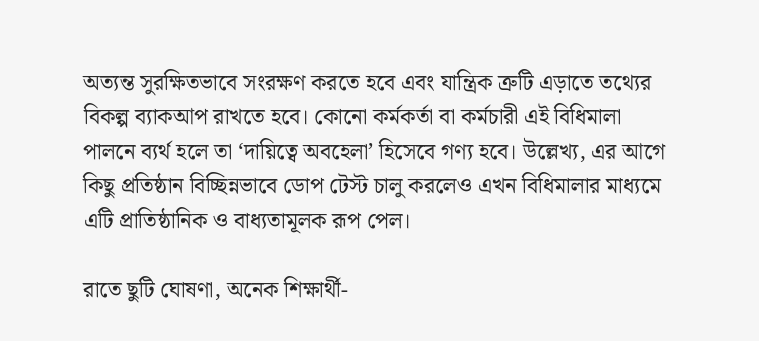অত্যন্ত সুরক্ষিতভাবে সংরক্ষণ করতে হবে এবং যান্ত্রিক ত্রুটি এড়াতে তথ্যের বিকল্প ব্যাকআপ রাখতে হবে। কোনো কর্মকর্তা বা কর্মচারী এই বিধিমালা পালনে ব্যর্থ হলে তা ‘দায়িত্বে অবহেলা’ হিসেবে গণ্য হবে। উল্লেখ্য, এর আগে কিছু প্রতিষ্ঠান বিচ্ছিন্নভাবে ডোপ টেস্ট চালু করলেও এখন বিধিমালার মাধ্যমে এটি প্রাতিষ্ঠানিক ও বাধ্যতামূলক রূপ পেল।

রাতে ছুটি ঘোষণা, অনেক শিক্ষার্থী-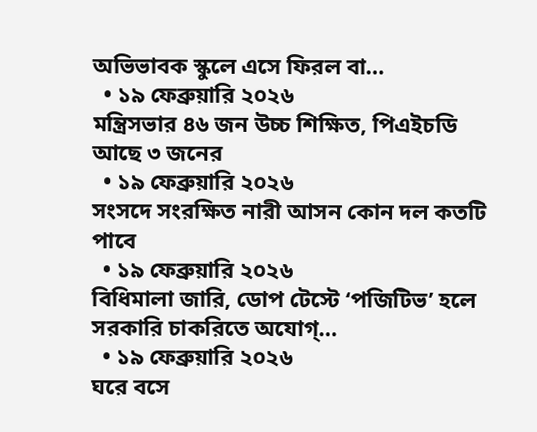অভিভাবক স্কুলে এসে ফিরল বা…
  • ১৯ ফেব্রুয়ারি ২০২৬
মন্ত্রিসভার ৪৬ জন উচ্চ শিক্ষিত, পিএইচডি আছে ৩ জনের
  • ১৯ ফেব্রুয়ারি ২০২৬
সংসদে সংরক্ষিত নারী আসন কোন দল কতটি পাবে
  • ১৯ ফেব্রুয়ারি ২০২৬
বিধিমালা জারি, ডোপ টেস্টে ‘পজিটিভ’ হলে সরকারি চাকরিতে অযোগ্…
  • ১৯ ফেব্রুয়ারি ২০২৬
ঘরে বসে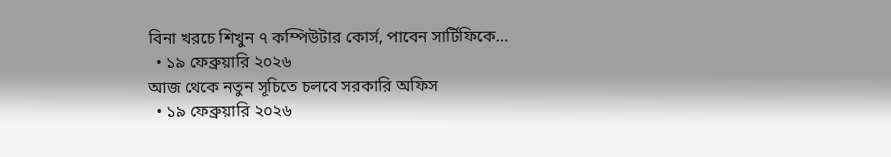বিনা খরচে শিখুন ৭ কম্পিউটার কোর্স, পাবেন সার্টিফিকে…
  • ১৯ ফেব্রুয়ারি ২০২৬
আজ থেকে নতুন সূচিতে চলবে সরকারি অফিস
  • ১৯ ফেব্রুয়ারি ২০২৬